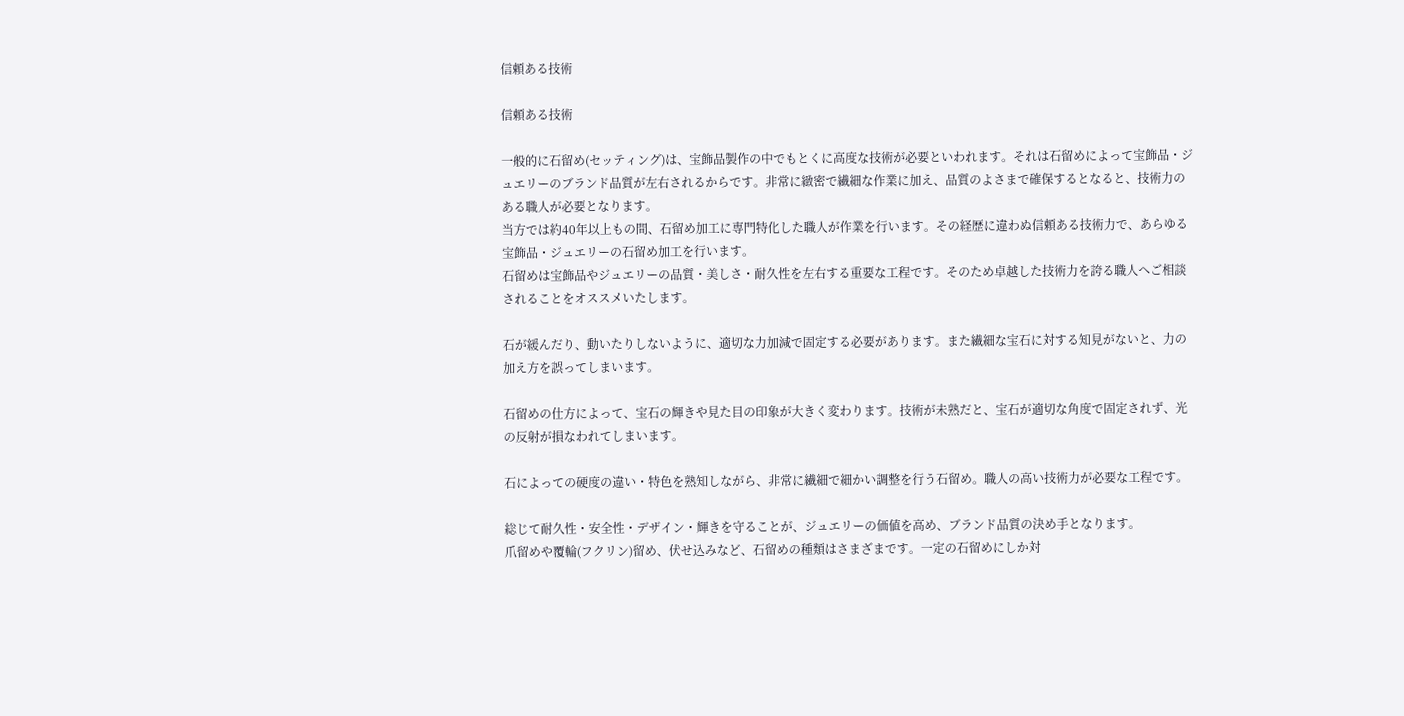信頼ある技術

信頼ある技術

一般的に石留め(セッティング)は、宝飾品製作の中でもとくに高度な技術が必要といわれます。それは石留めによって宝飾品・ジュエリーのブランド品質が左右されるからです。非常に緻密で繊細な作業に加え、品質のよさまで確保するとなると、技術力のある職人が必要となります。
当方では約40年以上もの間、石留め加工に専門特化した職人が作業を行います。その経歴に違わぬ信頼ある技術力で、あらゆる宝飾品・ジュエリーの石留め加工を行います。
石留めは宝飾品やジュエリーの品質・美しさ・耐久性を左右する重要な工程です。そのため卓越した技術力を誇る職人へご相談されることをオススメいたします。

石が緩んだり、動いたりしないように、適切な力加減で固定する必要があります。また繊細な宝石に対する知見がないと、力の加え方を誤ってしまいます。

石留めの仕方によって、宝石の輝きや見た目の印象が大きく変わります。技術が未熟だと、宝石が適切な角度で固定されず、光の反射が損なわれてしまいます。

石によっての硬度の違い・特色を熟知しながら、非常に繊細で細かい調整を行う石留め。職人の高い技術力が必要な工程です。

総じて耐久性・安全性・デザイン・輝きを守ることが、ジュエリーの価値を高め、ブランド品質の決め手となります。
爪留めや覆輪(フクリン)留め、伏せ込みなど、石留めの種類はさまざまです。一定の石留めにしか対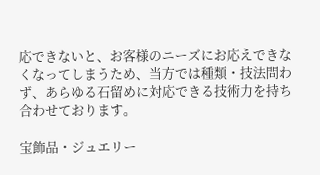応できないと、お客様のニーズにお応えできなくなってしまうため、当方では種類・技法問わず、あらゆる石留めに対応できる技術力を持ち合わせております。

宝飾品・ジュエリー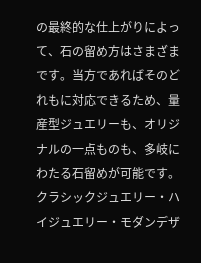の最終的な仕上がりによって、石の留め方はさまざまです。当方であればそのどれもに対応できるため、量産型ジュエリーも、オリジナルの一点ものも、多岐にわたる石留めが可能です。
クラシックジュエリー・ハイジュエリー・モダンデザ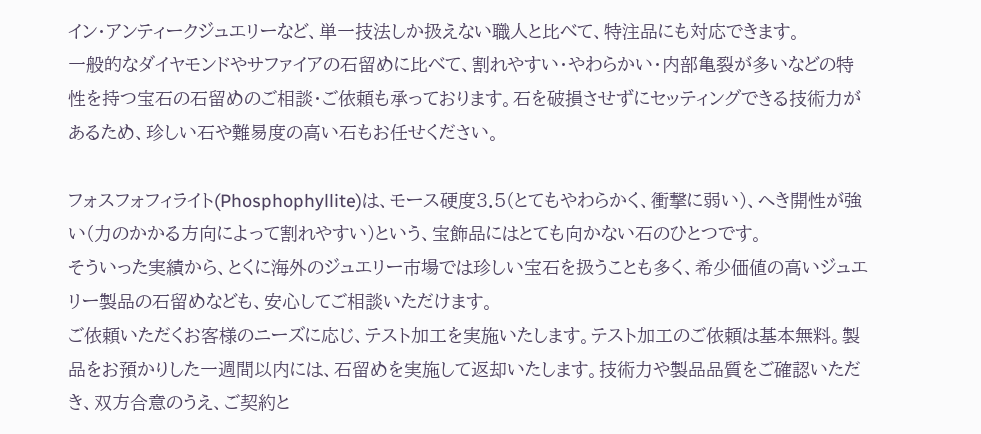イン・アンティークジュエリーなど、単一技法しか扱えない職人と比べて、特注品にも対応できます。
一般的なダイヤモンドやサファイアの石留めに比べて、割れやすい・やわらかい・内部亀裂が多いなどの特性を持つ宝石の石留めのご相談・ご依頼も承っております。石を破損させずにセッティングできる技術力があるため、珍しい石や難易度の高い石もお任せください。

フォスフォフィライト(Phosphophyllite)は、モース硬度3.5(とてもやわらかく、衝撃に弱い)、へき開性が強い(力のかかる方向によって割れやすい)という、宝飾品にはとても向かない石のひとつです。
そういった実績から、とくに海外のジュエリー市場では珍しい宝石を扱うことも多く、希少価値の高いジュエリー製品の石留めなども、安心してご相談いただけます。
ご依頼いただくお客様のニーズに応じ、テスト加工を実施いたします。テスト加工のご依頼は基本無料。製品をお預かりした一週間以内には、石留めを実施して返却いたします。技術力や製品品質をご確認いただき、双方合意のうえ、ご契約と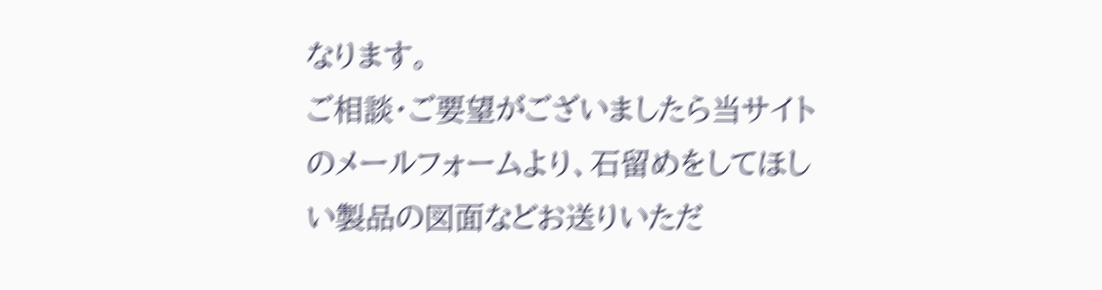なります。
ご相談・ご要望がございましたら当サイトのメールフォームより、石留めをしてほしい製品の図面などお送りいただ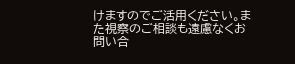けますのでご活用ください。また視察のご相談も遠慮なくお問い合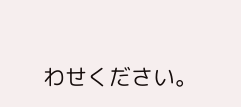わせください。